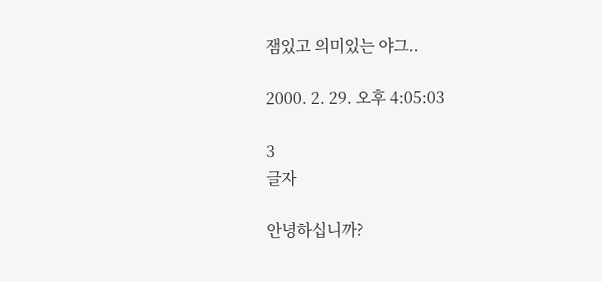잼있고 의미있는 야그..

2000. 2. 29. 오후 4:05:03

3
글자

안녕하십니까?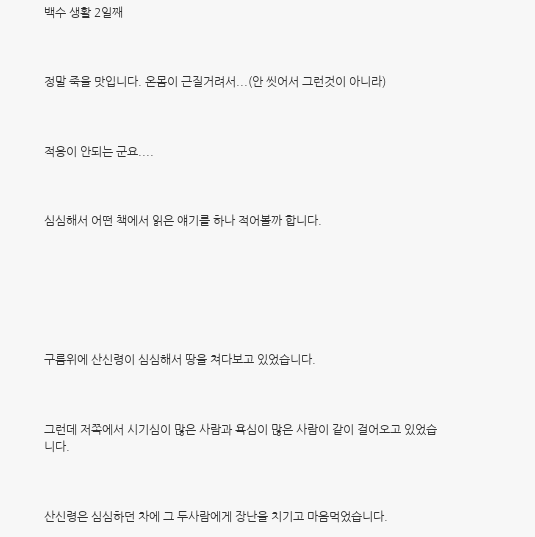백수 생활 2일째



정말 죽을 맛입니다. 온몸이 근질거려서...(안 씻어서 그런것이 아니라)



적응이 안되는 군요....



심심해서 어떤 책에서 읽은 얘기를 하나 적어볼까 합니다.







구름위에 산신령이 심심해서 땅을 쳐다보고 있었습니다.



그런데 저쪽에서 시기심이 많은 사람과 욕심이 많은 사람이 같이 걸어오고 있었습니다.



산신령은 심심하던 차에 그 두사람에게 장난을 치기고 마음먹었습니다.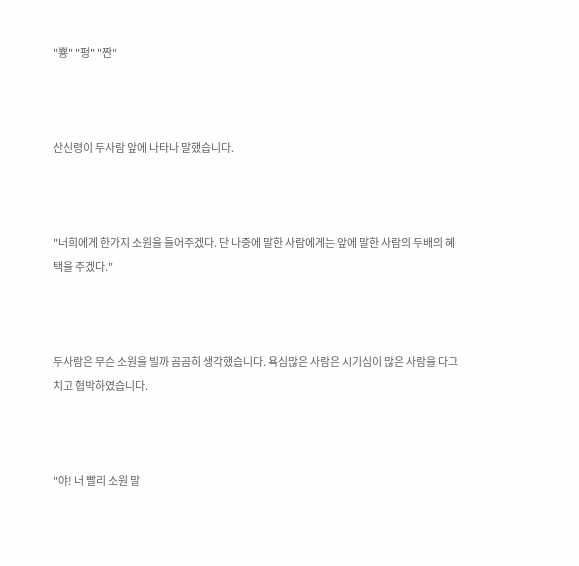"뿅" "펑" "짠"



산신령이 두사람 앞에 나타나 말했습니다.



"너희에게 한가지 소원을 들어주겠다. 단 나중에 말한 사람에게는 앞에 말한 사람의 두배의 혜택을 주겠다."



두사람은 무슨 소원을 빌까 곰곰히 생각했습니다. 욕심많은 사람은 시기심이 많은 사람을 다그치고 협박하였습니다.



"야! 너 빨리 소원 말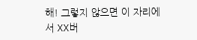해! 그렇지 않으면 이 자리에서 XX버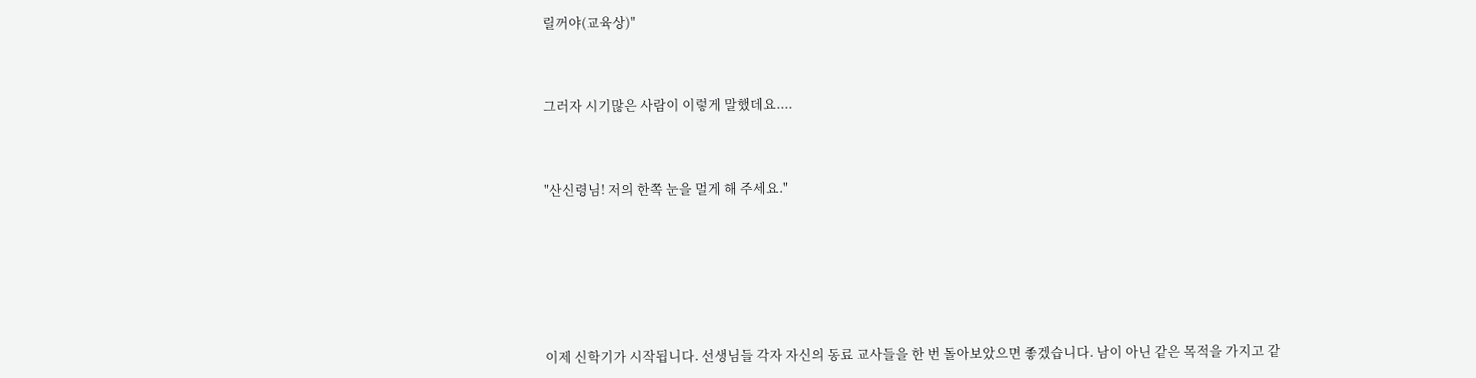릴꺼야(교육상)"



그러자 시기많은 사람이 이렇게 말했데요....



"산신령님! 저의 한쪽 눈을 멀게 해 주세요."







이제 신학기가 시작됩니다. 선생님들 각자 자신의 동료 교사들을 한 번 돌아보았으면 좋겠습니다. 남이 아닌 같은 목적을 가지고 같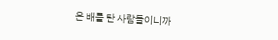은 배를 탄 사람들이니까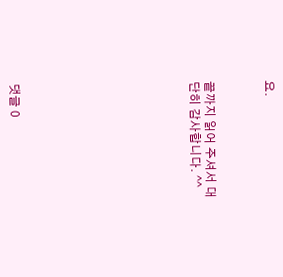요.



끝까지 읽어 주셔서 대단히 감사합니다. ^^











댓글 0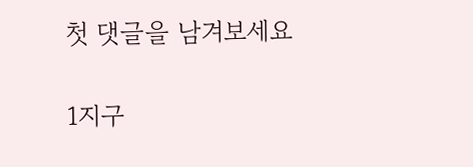첫 댓글을 남겨보세요

1지구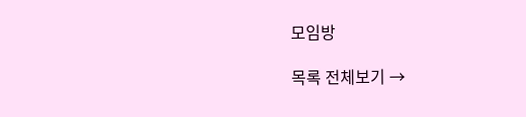모임방

목록 전체보기 →